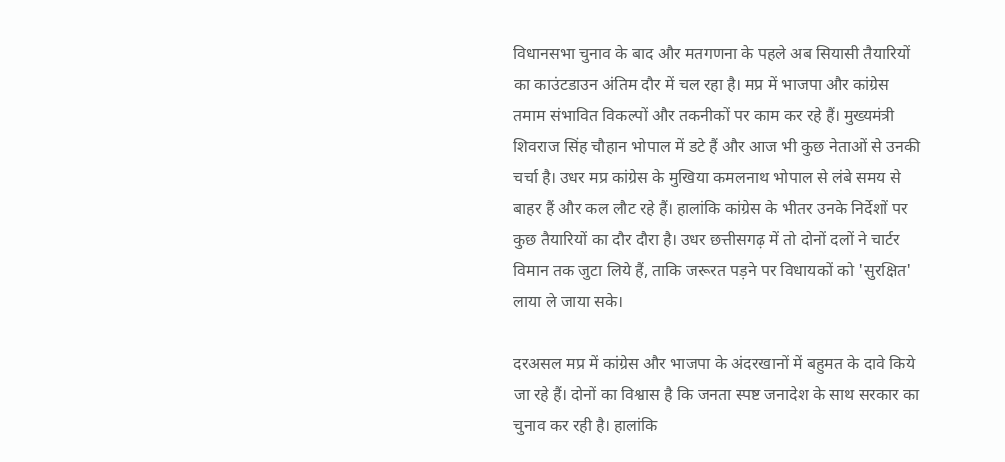विधानसभा चुनाव के बाद और मतगणना के पहले अब सियासी तैयारियों का काउंटडाउन अंतिम दौर में चल रहा है। मप्र में भाजपा और कांग्रेस तमाम संभावित विकल्पों और तकनीकों पर काम कर रहे हैं। मुख्यमंत्री शिवराज सिंह चौहान भोपाल में डटे हैं और आज भी कुछ नेताओं से उनकी चर्चा है। उधर मप्र कांग्रेस के मुखिया कमलनाथ भोपाल से लंबे समय से बाहर हैं और कल लौट रहे हैं। हालांकि कांग्रेस के भीतर उनके निर्देशों पर कुछ तैयारियों का दौर दौरा है। उधर छत्तीसगढ़ में तो दोनों दलों ने चार्टर विमान तक जुटा लिये हैं, ताकि जरूरत पड़ने पर विधायकों को 'सुरक्षित' लाया ले जाया सके।

दरअसल मप्र में कांग्रेस और भाजपा के अंदरखानों में बहुमत के दावे किये जा रहे हैं। दोनों का विश्वास है कि जनता स्पष्ट जनादेश के साथ सरकार का चुनाव कर रही है। हालांकि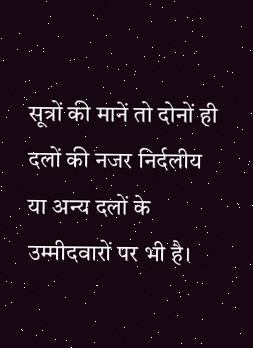सूत्रों की मानें तो दोनों ही दलों की नजर निर्दलीय या अन्य दलों के उम्मीदवारों पर भी है।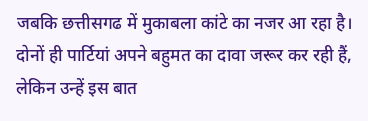जबकि छत्तीसगढ में मुकाबला कांटे का नजर आ रहा है। दोनों ही पार्टियां अपने बहुमत का दावा जरूर कर रही हैं, लेकिन उन्हें इस बात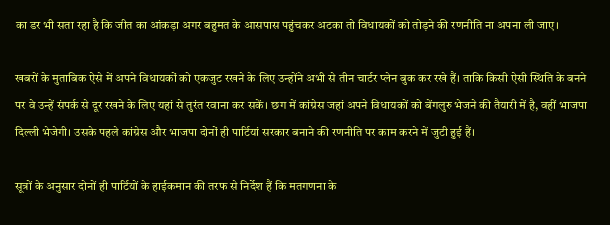का डर भी सता रहा है कि जीत का आंकड़ा अगर बहुमत के आसपास पहुंचकर अटका तो विधायकों को तोड़ने की रणनीति ना अपना ली जाए।

खबरों के मुताबिक ऐसे में अपने विधायकों को एकजुट रखने के लिए उन्होंने अभी से तीन चार्टर प्लेन बुक कर रखे हैं। ताकि किसी ऐसी स्थिति के बनने पर वे उन्हें संपर्क से दूर रखने के लिए यहां से तुरंत रवाना कर सकें। छग में कांग्रेस जहां अपने विधायकों को बेंगलुरु भेजने की तैयारी में है, वहीं भाजपा दिल्ली भेजेगी। उसके पहले कांग्रेस और भाजपा दोनों ही पार्टियां सरकार बनाने की रणनीति पर काम करने में जुटी हुई हैं।

सूत्रों के अनुसार दोनों ही पार्टियों के हाईकमान की तरफ से निर्देश हैं कि मतगणना के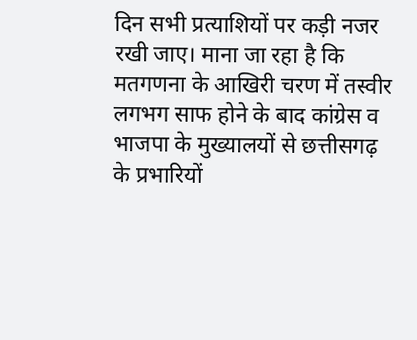दिन सभी प्रत्याशियों पर कड़ी नजर रखी जाए। माना जा रहा है कि मतगणना के आखिरी चरण में तस्वीर लगभग साफ होने के बाद कांग्रेस व भाजपा के मुख्यालयों से छत्तीसगढ़ के प्रभारियों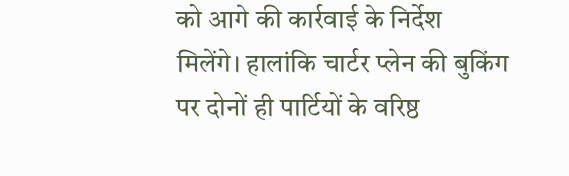को आगे की कार्रवाई के निर्देश मिलेंगे। हालांकि चार्टर प्लेन की बुकिंग पर दोनों ही पार्टियों के वरिष्ठ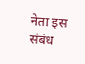नेता इस संबंध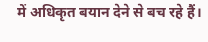में अधिकृत बयान देने से बच रहे हैं।